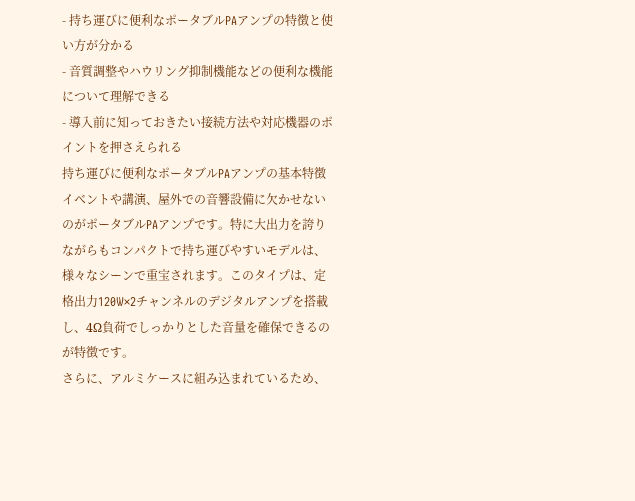- 持ち運びに便利なポータブルPAアンプの特徴と使い方が分かる
- 音質調整やハウリング抑制機能などの便利な機能について理解できる
- 導入前に知っておきたい接続方法や対応機器のポイントを押さえられる
持ち運びに便利なポータブルPAアンプの基本特徴
イベントや講演、屋外での音響設備に欠かせないのがポータブルPAアンプです。特に大出力を誇りながらもコンパクトで持ち運びやすいモデルは、様々なシーンで重宝されます。このタイプは、定格出力120W×2チャンネルのデジタルアンプを搭載し、4Ω負荷でしっかりとした音量を確保できるのが特徴です。
さらに、アルミケースに組み込まれているため、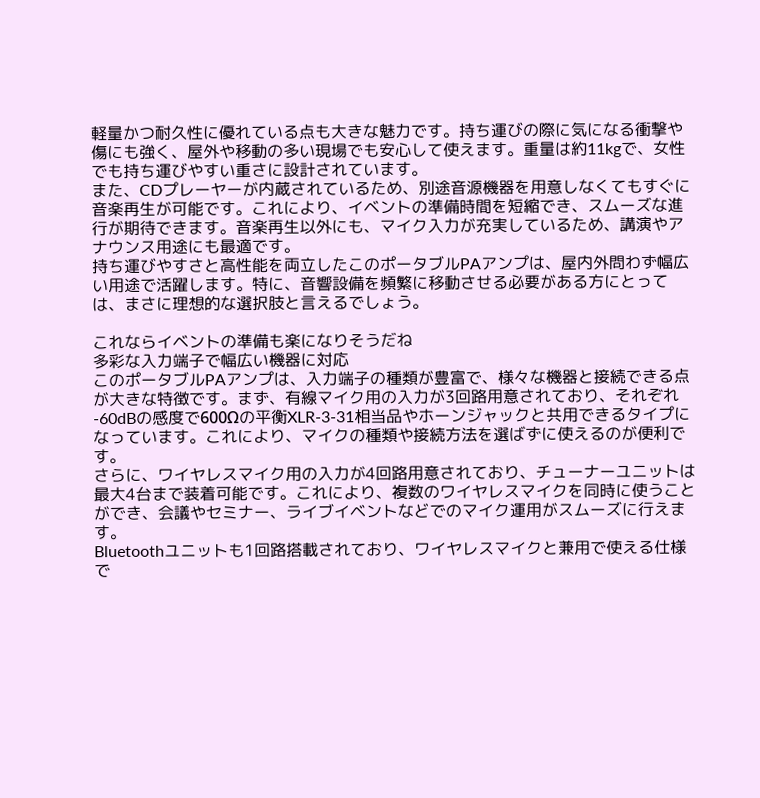軽量かつ耐久性に優れている点も大きな魅力です。持ち運びの際に気になる衝撃や傷にも強く、屋外や移動の多い現場でも安心して使えます。重量は約11kgで、女性でも持ち運びやすい重さに設計されています。
また、CDプレーヤーが内蔵されているため、別途音源機器を用意しなくてもすぐに音楽再生が可能です。これにより、イベントの準備時間を短縮でき、スムーズな進行が期待できます。音楽再生以外にも、マイク入力が充実しているため、講演やアナウンス用途にも最適です。
持ち運びやすさと高性能を両立したこのポータブルPAアンプは、屋内外問わず幅広い用途で活躍します。特に、音響設備を頻繁に移動させる必要がある方にとっては、まさに理想的な選択肢と言えるでしょう。

これならイベントの準備も楽になりそうだね
多彩な入力端子で幅広い機器に対応
このポータブルPAアンプは、入力端子の種類が豊富で、様々な機器と接続できる点が大きな特徴です。まず、有線マイク用の入力が3回路用意されており、それぞれ-60dBの感度で600Ωの平衡XLR-3-31相当品やホーンジャックと共用できるタイプになっています。これにより、マイクの種類や接続方法を選ばずに使えるのが便利です。
さらに、ワイヤレスマイク用の入力が4回路用意されており、チューナーユニットは最大4台まで装着可能です。これにより、複数のワイヤレスマイクを同時に使うことができ、会議やセミナー、ライブイベントなどでのマイク運用がスムーズに行えます。
Bluetoothユニットも1回路搭載されており、ワイヤレスマイクと兼用で使える仕様で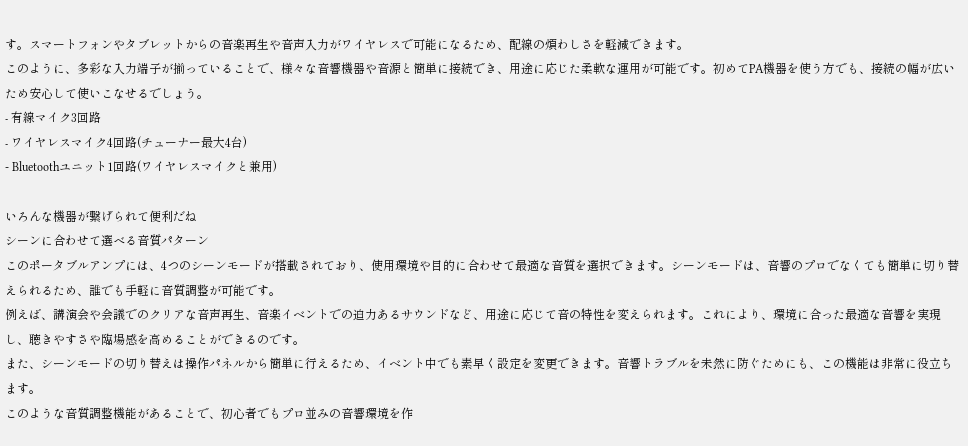す。スマートフォンやタブレットからの音楽再生や音声入力がワイヤレスで可能になるため、配線の煩わしさを軽減できます。
このように、多彩な入力端子が揃っていることで、様々な音響機器や音源と簡単に接続でき、用途に応じた柔軟な運用が可能です。初めてPA機器を使う方でも、接続の幅が広いため安心して使いこなせるでしょう。
- 有線マイク3回路
- ワイヤレスマイク4回路(チューナー最大4台)
- Bluetoothユニット1回路(ワイヤレスマイクと兼用)

いろんな機器が繋げられて便利だね
シーンに合わせて選べる音質パターン
このポータブルアンプには、4つのシーンモードが搭載されており、使用環境や目的に合わせて最適な音質を選択できます。シーンモードは、音響のプロでなくても簡単に切り替えられるため、誰でも手軽に音質調整が可能です。
例えば、講演会や会議でのクリアな音声再生、音楽イベントでの迫力あるサウンドなど、用途に応じて音の特性を変えられます。これにより、環境に合った最適な音響を実現し、聴きやすさや臨場感を高めることができるのです。
また、シーンモードの切り替えは操作パネルから簡単に行えるため、イベント中でも素早く設定を変更できます。音響トラブルを未然に防ぐためにも、この機能は非常に役立ちます。
このような音質調整機能があることで、初心者でもプロ並みの音響環境を作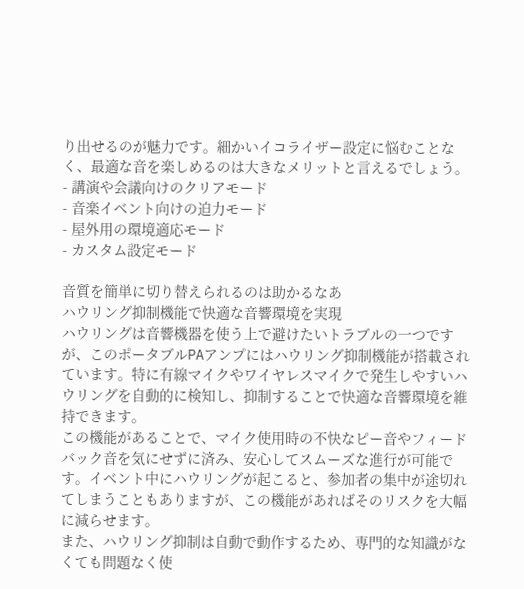り出せるのが魅力です。細かいイコライザー設定に悩むことなく、最適な音を楽しめるのは大きなメリットと言えるでしょう。
- 講演や会議向けのクリアモード
- 音楽イベント向けの迫力モード
- 屋外用の環境適応モード
- カスタム設定モード

音質を簡単に切り替えられるのは助かるなあ
ハウリング抑制機能で快適な音響環境を実現
ハウリングは音響機器を使う上で避けたいトラブルの一つですが、このポータブルPAアンプにはハウリング抑制機能が搭載されています。特に有線マイクやワイヤレスマイクで発生しやすいハウリングを自動的に検知し、抑制することで快適な音響環境を維持できます。
この機能があることで、マイク使用時の不快なピー音やフィードバック音を気にせずに済み、安心してスムーズな進行が可能です。イベント中にハウリングが起こると、参加者の集中が途切れてしまうこともありますが、この機能があればそのリスクを大幅に減らせます。
また、ハウリング抑制は自動で動作するため、専門的な知識がなくても問題なく使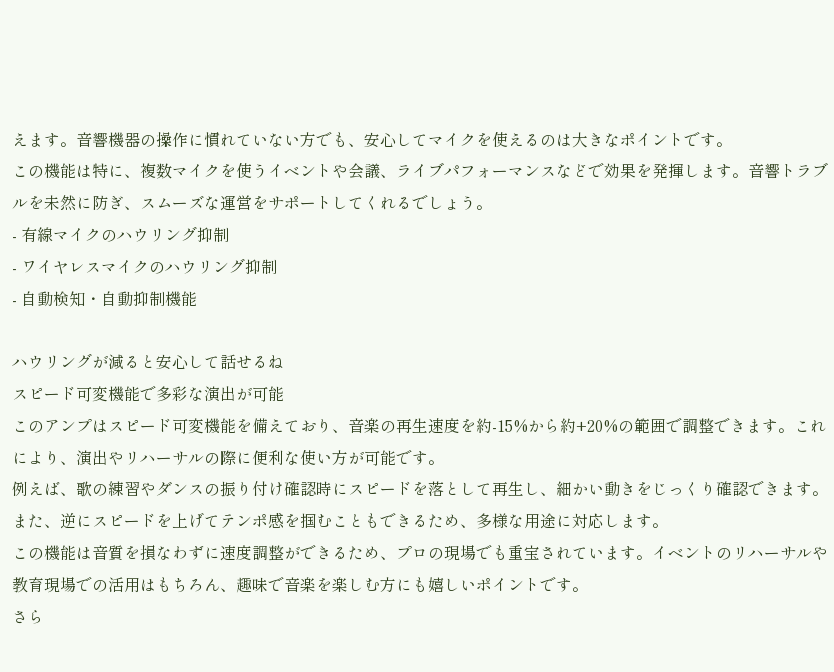えます。音響機器の操作に慣れていない方でも、安心してマイクを使えるのは大きなポイントです。
この機能は特に、複数マイクを使うイベントや会議、ライブパフォーマンスなどで効果を発揮します。音響トラブルを未然に防ぎ、スムーズな運営をサポートしてくれるでしょう。
- 有線マイクのハウリング抑制
- ワイヤレスマイクのハウリング抑制
- 自動検知・自動抑制機能

ハウリングが減ると安心して話せるね
スピード可変機能で多彩な演出が可能
このアンプはスピード可変機能を備えており、音楽の再生速度を約-15%から約+20%の範囲で調整できます。これにより、演出やリハーサルの際に便利な使い方が可能です。
例えば、歌の練習やダンスの振り付け確認時にスピードを落として再生し、細かい動きをじっくり確認できます。また、逆にスピードを上げてテンポ感を掴むこともできるため、多様な用途に対応します。
この機能は音質を損なわずに速度調整ができるため、プロの現場でも重宝されています。イベントのリハーサルや教育現場での活用はもちろん、趣味で音楽を楽しむ方にも嬉しいポイントです。
さら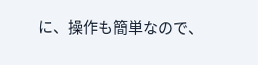に、操作も簡単なので、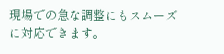現場での急な調整にもスムーズに対応できます。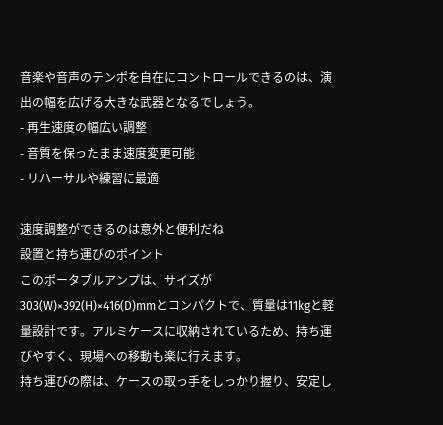音楽や音声のテンポを自在にコントロールできるのは、演出の幅を広げる大きな武器となるでしょう。
- 再生速度の幅広い調整
- 音質を保ったまま速度変更可能
- リハーサルや練習に最適

速度調整ができるのは意外と便利だね
設置と持ち運びのポイント
このポータブルアンプは、サイズが303(W)×392(H)×416(D)mmとコンパクトで、質量は11kgと軽量設計です。アルミケースに収納されているため、持ち運びやすく、現場への移動も楽に行えます。
持ち運びの際は、ケースの取っ手をしっかり握り、安定し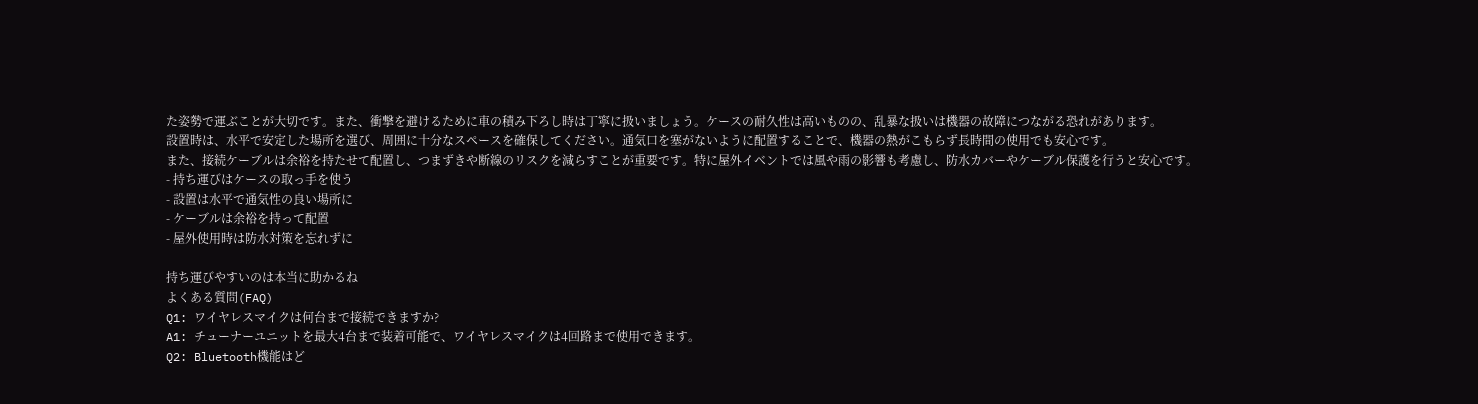た姿勢で運ぶことが大切です。また、衝撃を避けるために車の積み下ろし時は丁寧に扱いましょう。ケースの耐久性は高いものの、乱暴な扱いは機器の故障につながる恐れがあります。
設置時は、水平で安定した場所を選び、周囲に十分なスペースを確保してください。通気口を塞がないように配置することで、機器の熱がこもらず長時間の使用でも安心です。
また、接続ケーブルは余裕を持たせて配置し、つまずきや断線のリスクを減らすことが重要です。特に屋外イベントでは風や雨の影響も考慮し、防水カバーやケーブル保護を行うと安心です。
- 持ち運びはケースの取っ手を使う
- 設置は水平で通気性の良い場所に
- ケーブルは余裕を持って配置
- 屋外使用時は防水対策を忘れずに

持ち運びやすいのは本当に助かるね
よくある質問(FAQ)
Q1: ワイヤレスマイクは何台まで接続できますか?
A1: チューナーユニットを最大4台まで装着可能で、ワイヤレスマイクは4回路まで使用できます。
Q2: Bluetooth機能はど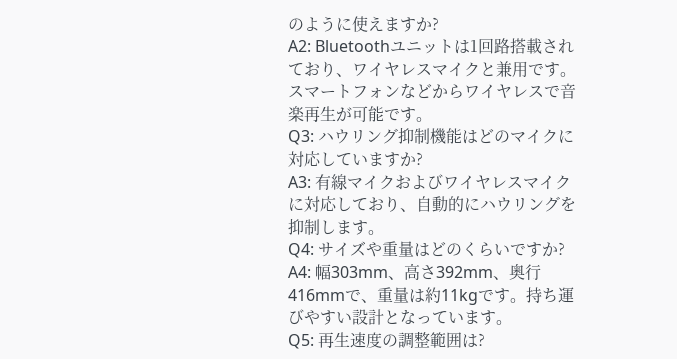のように使えますか?
A2: Bluetoothユニットは1回路搭載されており、ワイヤレスマイクと兼用です。スマートフォンなどからワイヤレスで音楽再生が可能です。
Q3: ハウリング抑制機能はどのマイクに対応していますか?
A3: 有線マイクおよびワイヤレスマイクに対応しており、自動的にハウリングを抑制します。
Q4: サイズや重量はどのくらいですか?
A4: 幅303mm、高さ392mm、奥行416mmで、重量は約11kgです。持ち運びやすい設計となっています。
Q5: 再生速度の調整範囲は?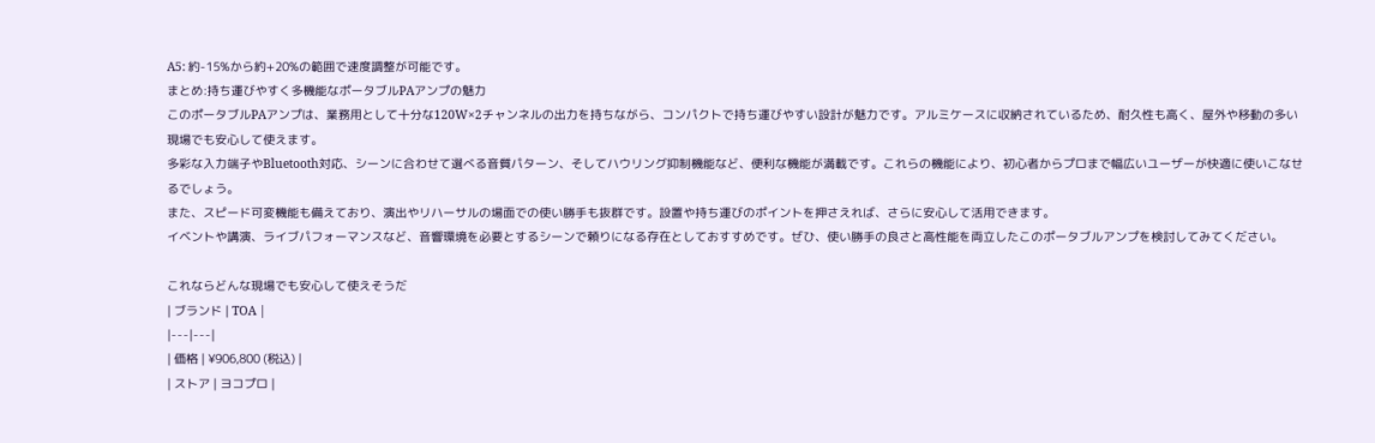A5: 約-15%から約+20%の範囲で速度調整が可能です。
まとめ:持ち運びやすく多機能なポータブルPAアンプの魅力
このポータブルPAアンプは、業務用として十分な120W×2チャンネルの出力を持ちながら、コンパクトで持ち運びやすい設計が魅力です。アルミケースに収納されているため、耐久性も高く、屋外や移動の多い現場でも安心して使えます。
多彩な入力端子やBluetooth対応、シーンに合わせて選べる音質パターン、そしてハウリング抑制機能など、便利な機能が満載です。これらの機能により、初心者からプロまで幅広いユーザーが快適に使いこなせるでしょう。
また、スピード可変機能も備えており、演出やリハーサルの場面での使い勝手も抜群です。設置や持ち運びのポイントを押さえれば、さらに安心して活用できます。
イベントや講演、ライブパフォーマンスなど、音響環境を必要とするシーンで頼りになる存在としておすすめです。ぜひ、使い勝手の良さと高性能を両立したこのポータブルアンプを検討してみてください。

これならどんな現場でも安心して使えそうだ
| ブランド | TOA |
|---|---|
| 価格 | ¥906,800 (税込) |
| ストア | ヨコプロ |